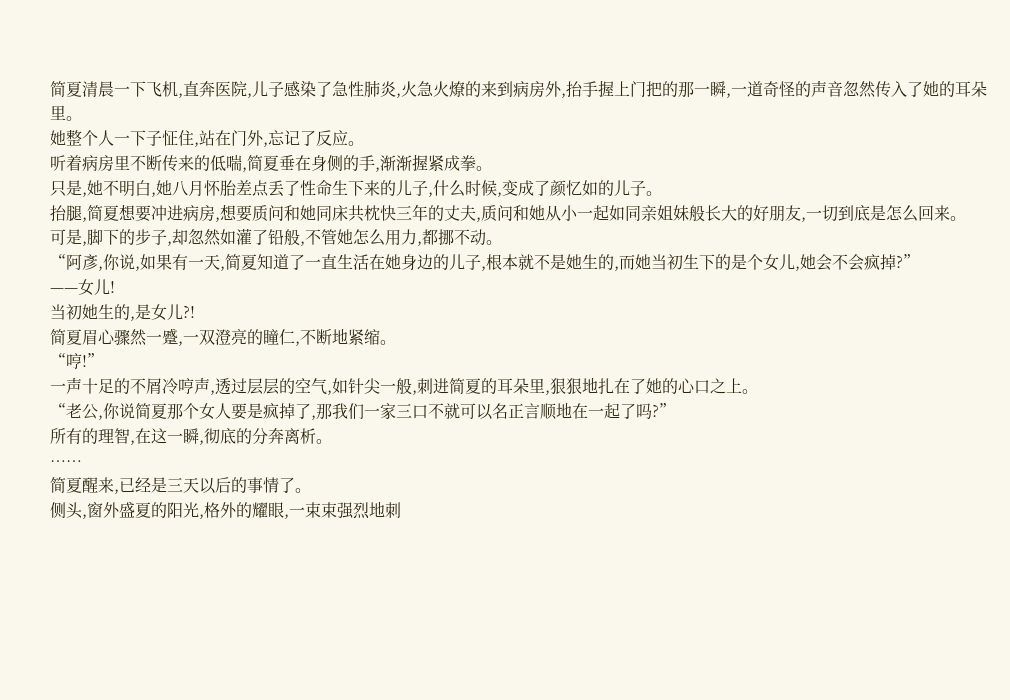简夏清晨一下飞机,直奔医院,儿子感染了急性肺炎,火急火燎的来到病房外,抬手握上门把的那一瞬,一道奇怪的声音忽然传入了她的耳朵里。
她整个人一下子怔住,站在门外,忘记了反应。
听着病房里不断传来的低喘,简夏垂在身侧的手,渐渐握紧成拳。
只是,她不明白,她八月怀胎差点丢了性命生下来的儿子,什么时候,变成了颜忆如的儿子。
抬腿,简夏想要冲进病房,想要质问和她同床共枕快三年的丈夫,质问和她从小一起如同亲姐妹般长大的好朋友,一切到底是怎么回来。
可是,脚下的步子,却忽然如灌了铅般,不管她怎么用力,都挪不动。
“阿彥,你说,如果有一天,简夏知道了一直生活在她身边的儿子,根本就不是她生的,而她当初生下的是个女儿,她会不会疯掉?”
——女儿!
当初她生的,是女儿?!
简夏眉心骤然一蹙,一双澄亮的瞳仁,不断地紧缩。
“哼!”
一声十足的不屑冷哼声,透过层层的空气,如针尖一般,刺进简夏的耳朵里,狠狠地扎在了她的心口之上。
“老公,你说简夏那个女人要是疯掉了,那我们一家三口不就可以名正言顺地在一起了吗?”
所有的理智,在这一瞬,彻底的分奔离析。
……
简夏醒来,已经是三天以后的事情了。
侧头,窗外盛夏的阳光,格外的耀眼,一束束强烈地刺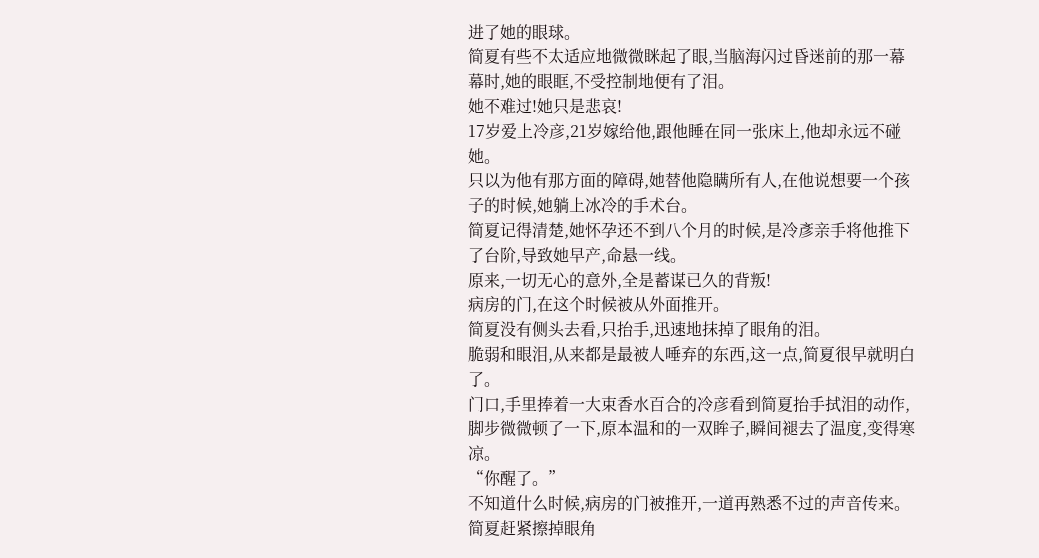进了她的眼球。
简夏有些不太适应地微微眯起了眼,当脑海闪过昏迷前的那一幕幕时,她的眼眶,不受控制地便有了泪。
她不难过!她只是悲哀!
17岁爱上冷彦,21岁嫁给他,跟他睡在同一张床上,他却永远不碰她。
只以为他有那方面的障碍,她替他隐瞒所有人,在他说想要一个孩子的时候,她躺上冰冷的手术台。
简夏记得清楚,她怀孕还不到八个月的时候,是冷彥亲手将他推下了台阶,导致她早产,命悬一线。
原来,一切无心的意外,全是蓄谋已久的背叛!
病房的门,在这个时候被从外面推开。
简夏没有侧头去看,只抬手,迅速地抹掉了眼角的泪。
脆弱和眼泪,从来都是最被人唾弃的东西,这一点,简夏很早就明白了。
门口,手里捧着一大束香水百合的冷彦看到简夏抬手拭泪的动作,脚步微微顿了一下,原本温和的一双眸子,瞬间褪去了温度,变得寒凉。
“你醒了。”
不知道什么时候,病房的门被推开,一道再熟悉不过的声音传来。
简夏赶紧擦掉眼角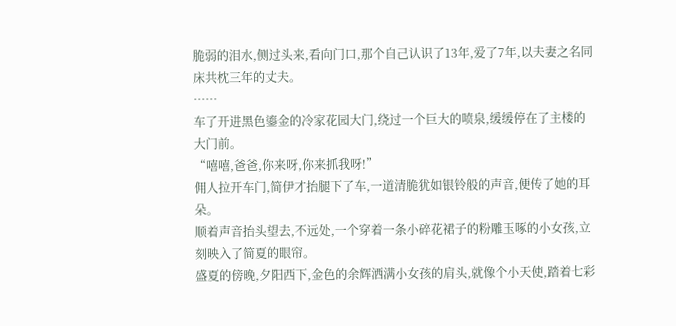脆弱的泪水,侧过头来,看向门口,那个自己认识了13年,爱了7年,以夫妻之名同床共枕三年的丈夫。
……
车了开进黑色鎏金的冷家花园大门,绕过一个巨大的喷泉,缓缓停在了主楼的大门前。
“嘻嘻,爸爸,你来呀,你来抓我呀!”
佣人拉开车门,简伊才抬腿下了车,一道清脆犹如银铃般的声音,便传了她的耳朵。
顺着声音抬头望去,不远处,一个穿着一条小碎花裙子的粉雕玉啄的小女孩,立刻映入了简夏的眼帘。
盛夏的傍晚,夕阳西下,金色的余辉洒满小女孩的肩头,就像个小天使,踏着七彩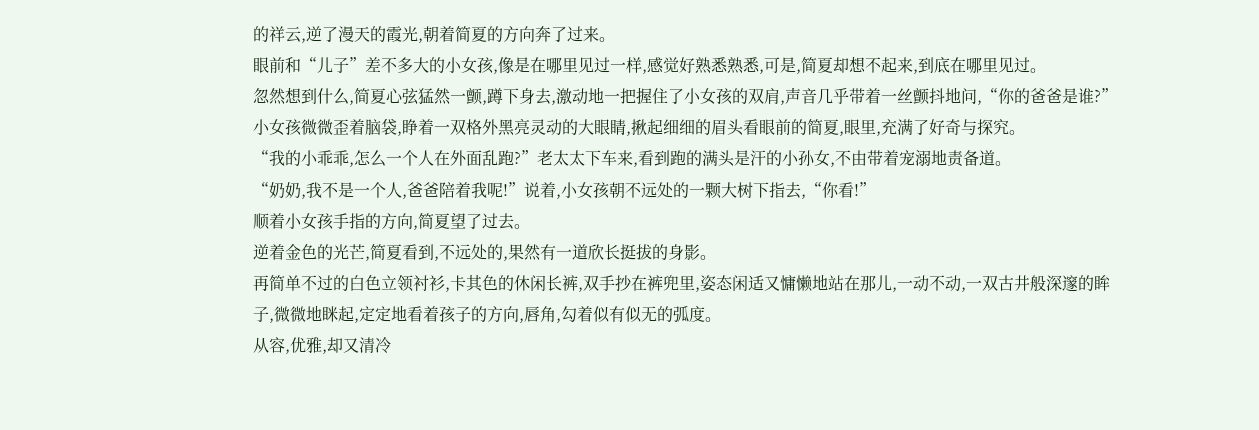的祥云,逆了漫天的霞光,朝着简夏的方向奔了过来。
眼前和“儿子”差不多大的小女孩,像是在哪里见过一样,感觉好熟悉熟悉,可是,简夏却想不起来,到底在哪里见过。
忽然想到什么,简夏心弦猛然一颤,蹲下身去,激动地一把握住了小女孩的双肩,声音几乎带着一丝颤抖地问,“你的爸爸是谁?”
小女孩微微歪着脑袋,睁着一双格外黑亮灵动的大眼睛,揪起细细的眉头看眼前的简夏,眼里,充满了好奇与探究。
“我的小乖乖,怎么一个人在外面乱跑?”老太太下车来,看到跑的满头是汗的小孙女,不由带着宠溺地责备道。
“奶奶,我不是一个人,爸爸陪着我呢!”说着,小女孩朝不远处的一颗大树下指去,“你看!”
顺着小女孩手指的方向,简夏望了过去。
逆着金色的光芒,简夏看到,不远处的,果然有一道欣长挺拔的身影。
再简单不过的白色立领衬衫,卡其色的休闲长裤,双手抄在裤兜里,姿态闲适又慵懒地站在那儿,一动不动,一双古井般深邃的眸子,微微地眯起,定定地看着孩子的方向,唇角,勾着似有似无的弧度。
从容,优雅,却又清冷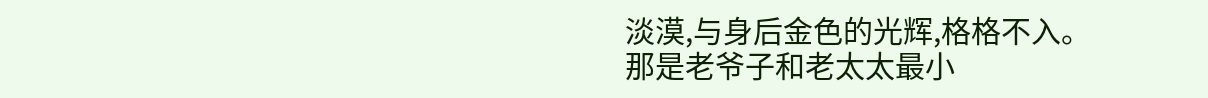淡漠,与身后金色的光辉,格格不入。
那是老爷子和老太太最小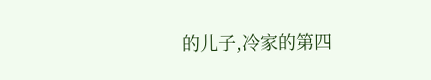的儿子,冷家的第四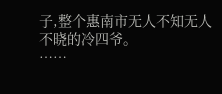子,整个惠南市无人不知无人不晓的冷四爷。
……